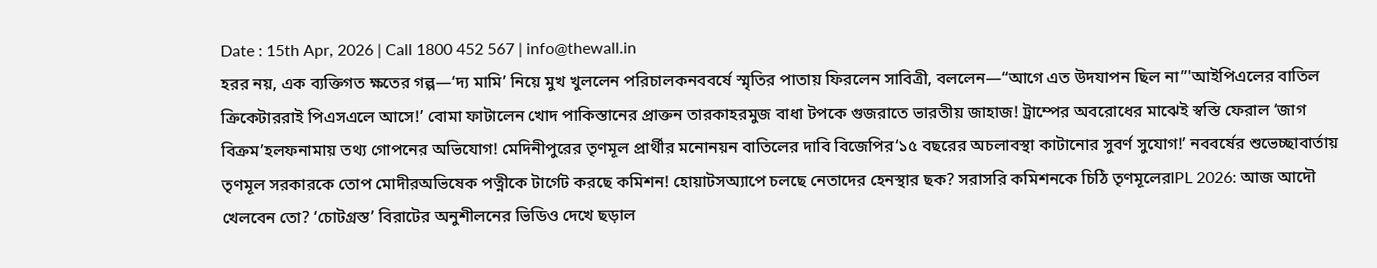Date : 15th Apr, 2026 | Call 1800 452 567 | info@thewall.in
হরর নয়, এক ব্যক্তিগত ক্ষতের গল্প—‘দ্য মামি’ নিয়ে মুখ খুললেন পরিচালকনববর্ষে স্মৃতির পাতায় ফিরলেন সাবিত্রী, বললেন—“আগে এত উদযাপন ছিল না”'আইপিএলের বাতিল ক্রিকেটাররাই পিএসএলে আসে!’ বোমা ফাটালেন খোদ পাকিস্তানের প্রাক্তন তারকাহরমুজ বাধা টপকে গুজরাতে ভারতীয় জাহাজ! ট্রাম্পের অবরোধের মাঝেই স্বস্তি ফেরাল ‘জাগ বিক্রম’হলফনামায় তথ্য গোপনের অভিযোগ! মেদিনীপুরের তৃণমূল প্রার্থীর মনোনয়ন বাতিলের দাবি বিজেপির‘১৫ বছরের অচলাবস্থা কাটানোর সুবর্ণ সুযোগ!’ নববর্ষের শুভেচ্ছাবার্তায় তৃণমূল সরকারকে তোপ মোদীরঅভিষেক পত্নীকে টার্গেট করছে কমিশন! হোয়াটসঅ্যাপে চলছে নেতাদের হেনস্থার ছক? সরাসরি কমিশনকে চিঠি তৃণমূলেরIPL 2026: আজ আদৌ খেলবেন তো? ‘চোটগ্রস্ত’ বিরাটের অনুশীলনের ভিডিও দেখে ছড়াল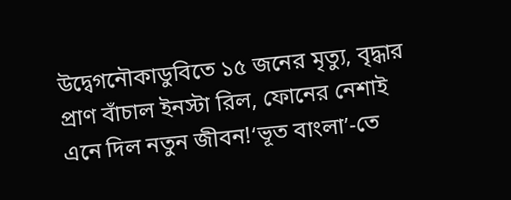উদ্বেগনৌকাডুবিতে ১৫ জনের মৃত্যু, বৃদ্ধার প্রাণ বাঁচাল ইনস্টা রিল, ফোনের নেশাই এনে দিল নতুন জীবন!‘ভূত বাংলা’-তে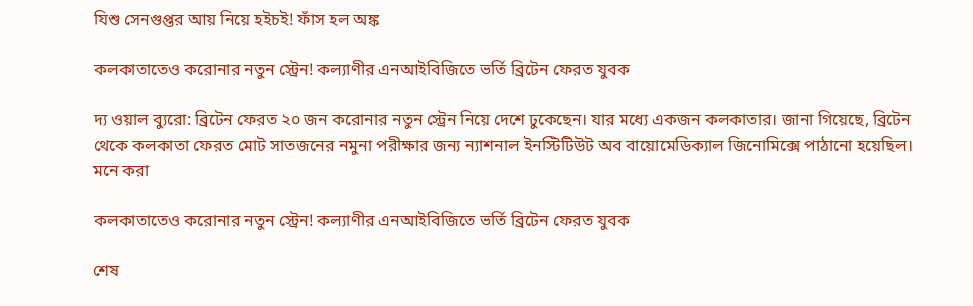যিশু সেনগুপ্তর আয় নিয়ে হইচই! ফাঁস হল অঙ্ক

কলকাতাতেও করোনার নতুন স্ট্রেন! কল্যাণীর এনআইবিজিতে ভর্তি ব্রিটেন ফেরত যুবক

দ্য ওয়াল ব্যুরো: ব্রিটেন ফেরত ২০ জন করোনার নতুন স্ট্রেন নিয়ে দেশে ঢুকেছেন। যার মধ্যে একজন কলকাতার। জানা গিয়েছে, ব্রিটেন থেকে কলকাতা ফেরত মোট সাতজনের নমুনা পরীক্ষার জন্য ন্যাশনাল ইনস্টিটিউট অব বায়োমেডিক্যাল জিনোমিক্সে পাঠানো হয়েছিল। মনে করা

কলকাতাতেও করোনার নতুন স্ট্রেন! কল্যাণীর এনআইবিজিতে ভর্তি ব্রিটেন ফেরত যুবক

শেষ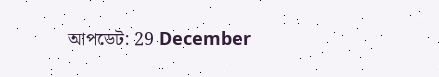আপডেট: 29 December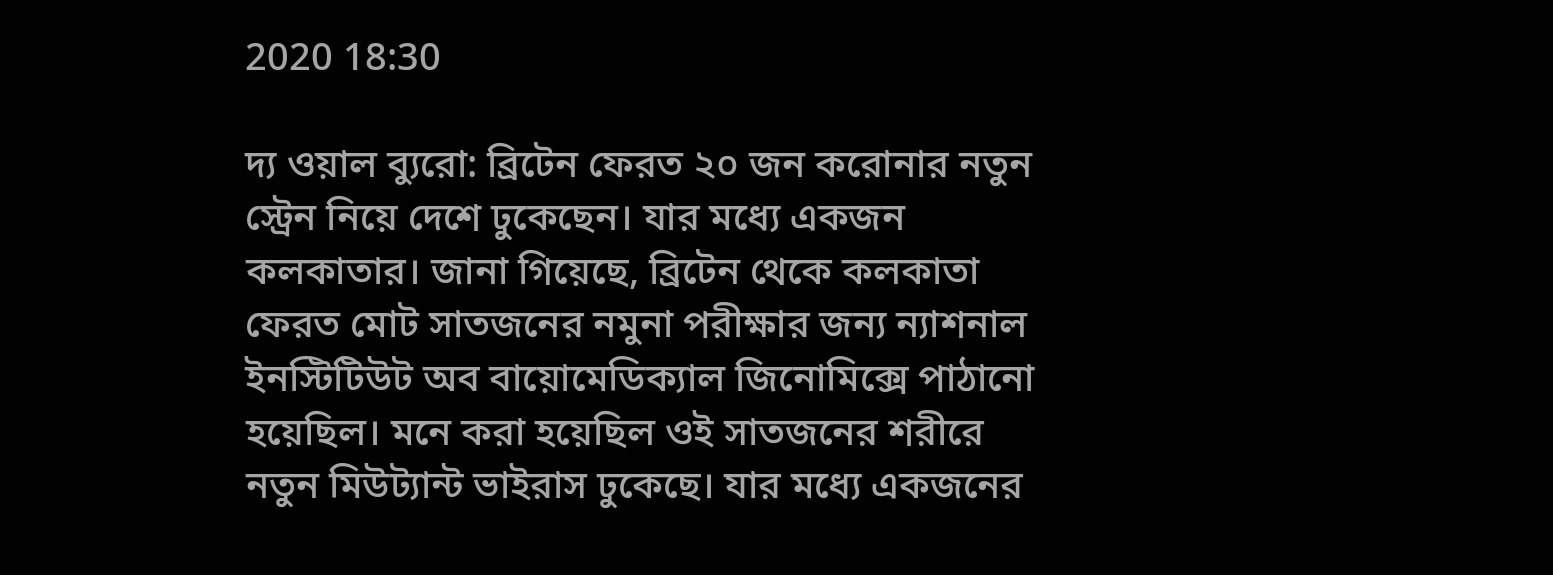2020 18:30

দ্য ওয়াল ব্যুরো: ব্রিটেন ফেরত ২০ জন করোনার নতুন স্ট্রেন নিয়ে দেশে ঢুকেছেন। যার মধ্যে একজন কলকাতার। জানা গিয়েছে, ব্রিটেন থেকে কলকাতা ফেরত মোট সাতজনের নমুনা পরীক্ষার জন্য ন্যাশনাল ইনস্টিটিউট অব বায়োমেডিক্যাল জিনোমিক্সে পাঠানো হয়েছিল। মনে করা হয়েছিল ওই সাতজনের শরীরে নতুন মিউট্যান্ট ভাইরাস ঢুকেছে। যার মধ্যে একজনের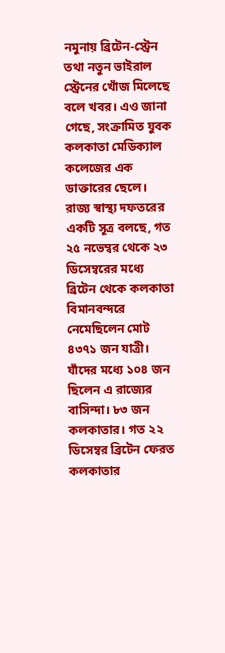নমুনায় ব্রিটেন-স্ট্রেন তথা নতুন ভাইরাল স্ট্রেনের খোঁজ মিলেছে বলে খবর। এও জানা গেছে, সংক্রামিত যুবক কলকাতা মেডিক্যাল কলেজের এক ডাক্তারের ছেলে। রাজ্য স্বাস্থ্য দফতরের একটি সূত্র বলছে, গত ২৫ নভেম্বর থেকে ২৩ ডিসেম্বরের মধ্যে ব্রিটেন থেকে কলকাতা বিমানবন্দরে নেমেছিলেন মোট ৪৩৭১ জন যাত্রী। যাঁদের মধ্যে ১০৪ জন ছিলেন এ রাজ্যের বাসিন্দা। ৮৩ জন কলকাতার। গত ২২ ডিসেম্বর ব্রিটেন ফেরত কলকাতার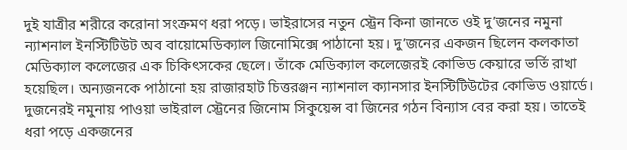দুই যাত্রীর শরীরে করোনা সংক্রমণ ধরা পড়ে। ভাইরাসের নতুন স্ট্রেন কিনা জানতে ওই দু’জনের নমুনা ন্যাশনাল ইনস্টিটিউট অব বায়োমেডিক্যাল জিনোমিক্সে পাঠানো হয়। দু’জনের একজন ছিলেন কলকাতা মেডিক্যাল কলেজের এক চিকিৎসকের ছেলে। তাঁকে মেডিক্যাল কলেজেরই কোভিড কেয়ারে ভর্তি রাখা হয়েছিল। অন্যজনকে পাঠানো হয় রাজারহাট চিত্তরঞ্জন ন্যাশনাল ক্যানসার ইনস্টিটিউটের কোভিড ওয়ার্ডে। দুজনেরই নমুনায় পাওয়া ভাইরাল স্ট্রেনের জিনোম সিকুয়েন্স বা জিনের গঠন বিন্যাস বের করা হয়। তাতেই ধরা পড়ে একজনের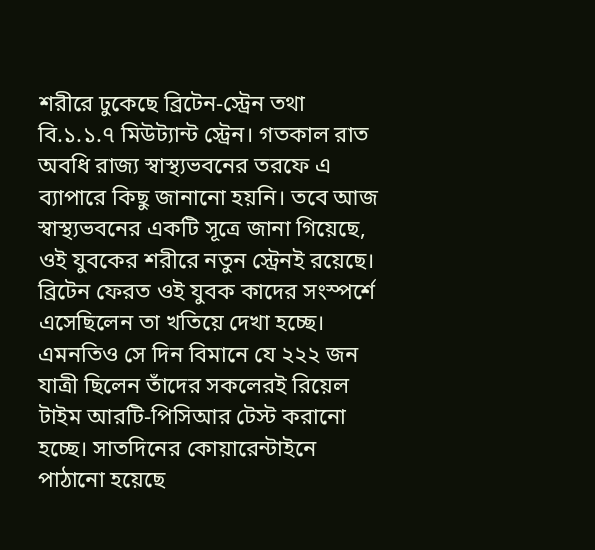শরীরে ঢুকেছে ব্রিটেন-স্ট্রেন তথা বি.১.১.৭ মিউট্যান্ট স্ট্রেন। গতকাল রাত অবধি রাজ্য স্বাস্থ্যভবনের তরফে এ ব্যাপারে কিছু জানানো হয়নি। তবে আজ স্বাস্থ্যভবনের একটি সূত্রে জানা গিয়েছে, ওই যুবকের শরীরে নতুন স্ট্রেনই রয়েছে। ব্রিটেন ফেরত ওই যুবক কাদের সংস্পর্শে এসেছিলেন তা খতিয়ে দেখা হচ্ছে। এমনতিও সে দিন বিমানে যে ২২২ জন যাত্রী ছিলেন তাঁদের সকলেরই রিয়েল টাইম আরটি-পিসিআর টেস্ট করানো হচ্ছে। সাতদিনের কোয়ারেন্টাইনে পাঠানো হয়েছে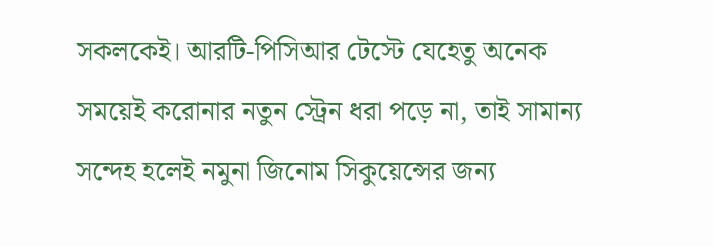সকলকেই। আরটি-পিসিআর টেস্টে যেহেতু অনেক সময়েই করোনার নতুন স্ট্রেন ধরা পড়ে না, তাই সামান্য সন্দেহ হলেই নমুনা জিনোম সিকুয়েন্সের জন্য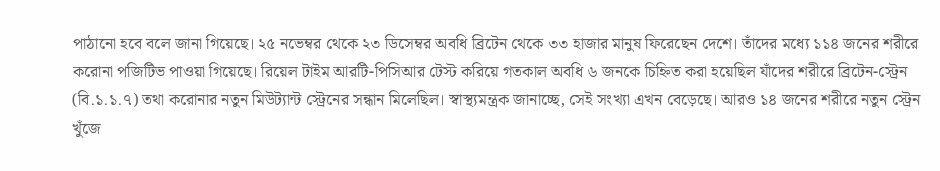পাঠানো হবে বলে জানা গিয়েছে। ২৫ নভেম্বর থেকে ২৩ ডিসেম্বর অবধি ব্রিটেন থেকে ৩৩ হাজার মানুষ ফিরেছেন দেশে। তাঁদের মধ্যে ১১৪ জনের শরীরে করোনা পজিটিভ পাওয়া গিয়েছে। রিয়েল টাইম আরটি-পিসিআর টেস্ট করিয়ে গতকাল অবধি ৬ জনকে চিহ্নিত করা হয়েছিল যাঁদের শরীরে ব্রিটেন-স্ট্রেন (বি.১.১.৭) তথা করোনার নতুন মিউট্যান্ট স্ট্রেনের সন্ধান মিলেছিল। স্বাস্থ্যমন্ত্রক জানাচ্ছে, সেই সংখ্যা এখন বেড়েছে। আরও ১৪ জনের শরীরে নতুন স্ট্রেন খুঁজে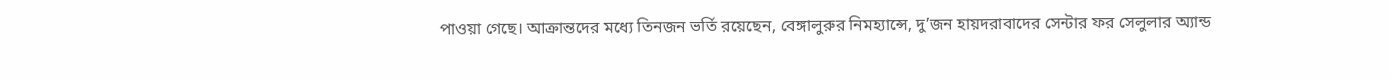পাওয়া গেছে। আক্রান্তদের মধ্যে তিনজন ভর্তি রয়েছেন, বেঙ্গালুরুর নিমহ্যান্সে, দু’জন হায়দরাবাদের সেন্টার ফর সেলুলার অ্যান্ড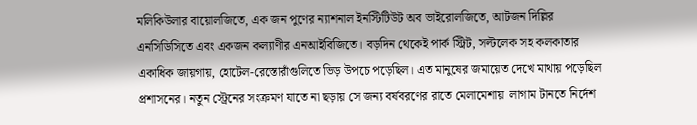মলিকিউলার বায়োলজিতে, এক জন পুণের ন্যাশনাল ইনস্টিটিউট অব ভাইরোলজিতে, আটজন দিল্লির এনসিডিসিতে এবং একজন কল্যাণীর এনআইবিজিতে। বড়দিন থেকেই পার্ক স্ট্রিট, সল্টলেক সহ কলকাতার একাধিক জায়গায়, হোটেল-রেস্তোরাঁগুলিতে ভিড় উপচে পড়েছিল। এত মানুষের জমায়েত দেখে মাথায় পড়েছিল প্রশাসনের। নতুন স্ট্রেনের সংক্রমণ যাতে না ছড়ায় সে জন্য বর্ষবরণের রাতে মেলামেশায়  লাগাম টানতে নির্দেশ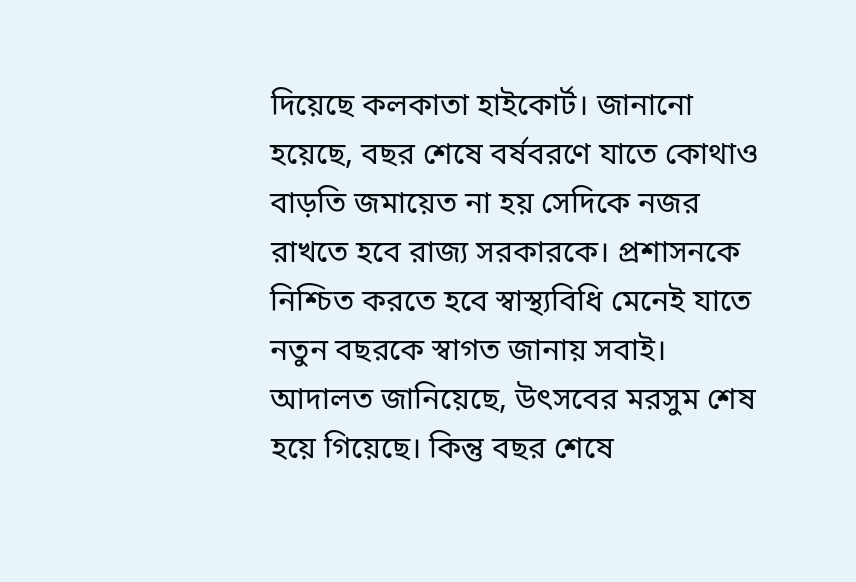দিয়েছে কলকাতা হাইকোর্ট। জানানো হয়েছে, বছর শেষে বর্ষবরণে যাতে কোথাও বাড়তি জমায়েত না হয় সেদিকে নজর রাখতে হবে রাজ্য সরকারকে। প্রশাসনকে নিশ্চিত করতে হবে স্বাস্থ্যবিধি মেনেই যাতে নতুন বছরকে স্বাগত জানায় সবাই।  আদালত জানিয়েছে, উৎসবের মরসুম শেষ হয়ে গিয়েছে। কিন্তু বছর শেষে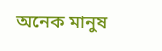অনেক মানুষ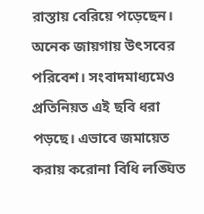রাস্তায় বেরিয়ে পড়েছেন। অনেক জায়গায় উৎসবের পরিবেশ। সংবাদমাধ্যমেও প্রতিনিয়ত এই ছবি ধরা পড়ছে। এভাবে জমায়েত করায় করোনা বিধি লঙ্ঘিত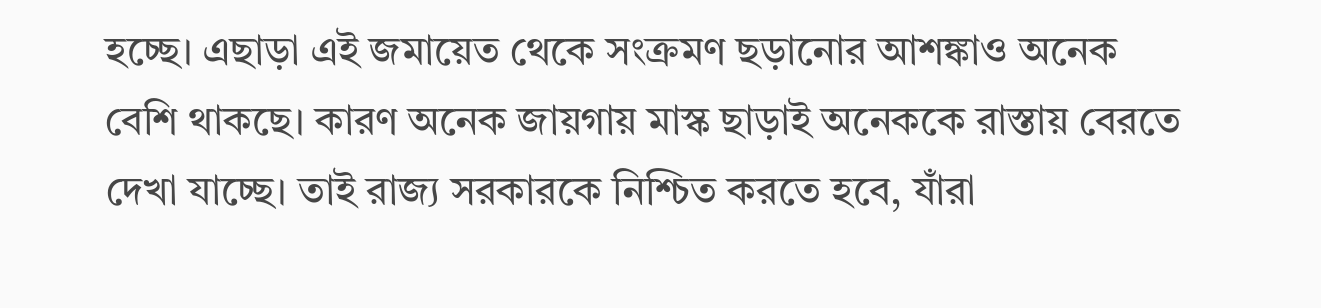হচ্ছে। এছাড়া এই জমায়েত থেকে সংক্রমণ ছড়ানোর আশঙ্কাও অনেক বেশি থাকছে। কারণ অনেক জায়গায় মাস্ক ছাড়াই অনেককে রাস্তায় বেরতে দেখা যাচ্ছে। তাই রাজ্য সরকারকে নিশ্চিত করতে হবে, যাঁরা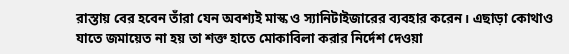রাস্তায় বের হবেন তাঁরা যেন অবশ্যই মাস্ক ও স্যানিটাইজারের ব্যবহার করেন। এছাড়া কোথাও যাতে জমায়েত না হয় তা শক্ত হাতে মোকাবিলা করার নির্দেশ দেওয়া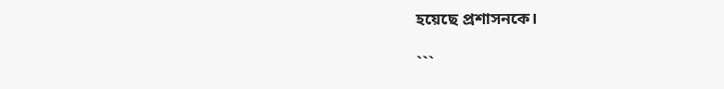হয়েছে প্রশাসনকে।

```